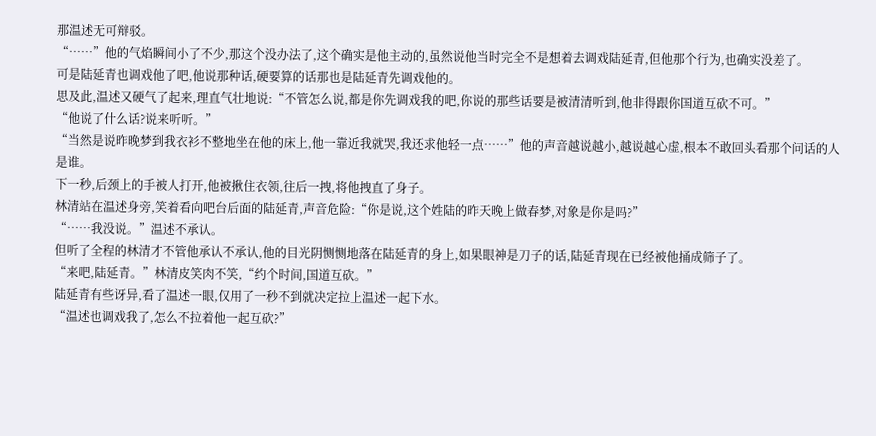那温述无可辩驳。
“……”他的气焰瞬间小了不少,那这个没办法了,这个确实是他主动的,虽然说他当时完全不是想着去调戏陆延青,但他那个行为,也确实没差了。
可是陆延青也调戏他了吧,他说那种话,硬要算的话那也是陆延青先调戏他的。
思及此,温述又硬气了起来,理直气壮地说:“不管怎么说,都是你先调戏我的吧,你说的那些话要是被清清听到,他非得跟你国道互砍不可。”
“他说了什么话?说来听听。”
“当然是说昨晚梦到我衣衫不整地坐在他的床上,他一靠近我就哭,我还求他轻一点……”他的声音越说越小,越说越心虚,根本不敢回头看那个问话的人是谁。
下一秒,后颈上的手被人打开,他被揪住衣领,往后一拽,将他拽直了身子。
林清站在温述身旁,笑着看向吧台后面的陆延青,声音危险:“你是说,这个姓陆的昨天晚上做春梦,对象是你是吗?”
“……我没说。”温述不承认。
但听了全程的林清才不管他承认不承认,他的目光阴恻恻地落在陆延青的身上,如果眼神是刀子的话,陆延青现在已经被他捅成筛子了。
“来吧,陆延青。”林清皮笑肉不笑,“约个时间,国道互砍。”
陆延青有些讶异,看了温述一眼,仅用了一秒不到就决定拉上温述一起下水。
“温述也调戏我了,怎么不拉着他一起互砍?”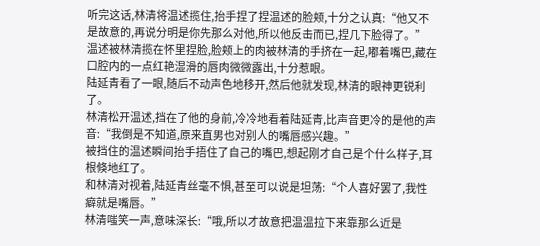听完这话,林清将温述揽住,抬手捏了捏温述的脸颊,十分之认真:“他又不是故意的,再说分明是你先那么对他,所以他反击而已,捏几下脸得了。”
温述被林清揽在怀里捏脸,脸颊上的肉被林清的手挤在一起,嘟着嘴巴,藏在口腔内的一点红艳湿滑的唇肉微微露出,十分惹眼。
陆延青看了一眼,随后不动声色地移开,然后他就发现,林清的眼神更锐利了。
林清松开温述,挡在了他的身前,冷冷地看着陆延青,比声音更冷的是他的声音:“我倒是不知道,原来直男也对别人的嘴唇感兴趣。”
被挡住的温述瞬间抬手捂住了自己的嘴巴,想起刚才自己是个什么样子,耳根倏地红了。
和林清对视着,陆延青丝毫不惧,甚至可以说是坦荡:“个人喜好罢了,我性癖就是嘴唇。”
林清嗤笑一声,意味深长:“哦,所以才故意把温温拉下来靠那么近是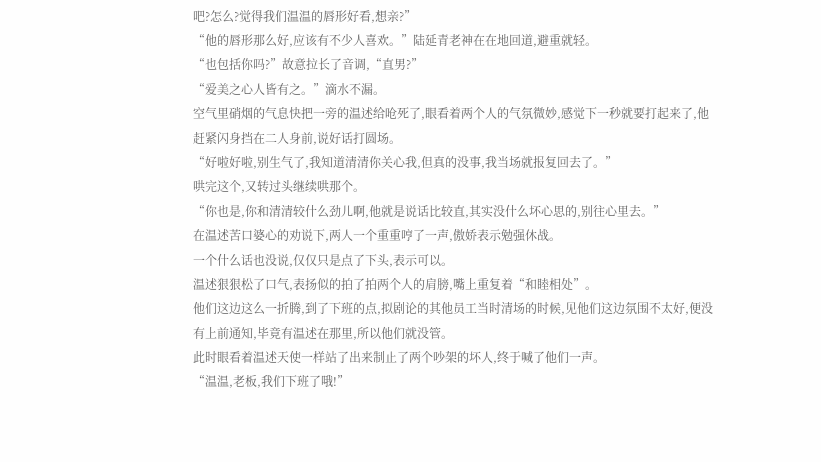吧?怎么?觉得我们温温的唇形好看,想亲?”
“他的唇形那么好,应该有不少人喜欢。”陆延青老神在在地回道,避重就轻。
“也包括你吗?”故意拉长了音调,“直男?”
“爱美之心人皆有之。”滴水不漏。
空气里硝烟的气息快把一旁的温述给呛死了,眼看着两个人的气氛微妙,感觉下一秒就要打起来了,他赶紧闪身挡在二人身前,说好话打圆场。
“好啦好啦,别生气了,我知道清清你关心我,但真的没事,我当场就报复回去了。”
哄完这个,又转过头继续哄那个。
“你也是,你和清清较什么劲儿啊,他就是说话比较直,其实没什么坏心思的,别往心里去。”
在温述苦口婆心的劝说下,两人一个重重哼了一声,傲娇表示勉强休战。
一个什么话也没说,仅仅只是点了下头,表示可以。
温述狠狠松了口气,表扬似的拍了拍两个人的肩膀,嘴上重复着“和睦相处”。
他们这边这么一折腾,到了下班的点,拟剧论的其他员工当时清场的时候,见他们这边氛围不太好,便没有上前通知,毕竟有温述在那里,所以他们就没管。
此时眼看着温述天使一样站了出来制止了两个吵架的坏人,终于喊了他们一声。
“温温,老板,我们下班了哦!”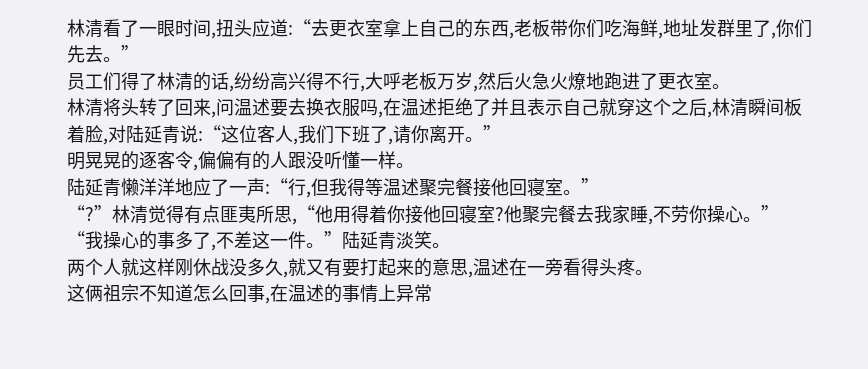林清看了一眼时间,扭头应道:“去更衣室拿上自己的东西,老板带你们吃海鲜,地址发群里了,你们先去。”
员工们得了林清的话,纷纷高兴得不行,大呼老板万岁,然后火急火燎地跑进了更衣室。
林清将头转了回来,问温述要去换衣服吗,在温述拒绝了并且表示自己就穿这个之后,林清瞬间板着脸,对陆延青说:“这位客人,我们下班了,请你离开。”
明晃晃的逐客令,偏偏有的人跟没听懂一样。
陆延青懒洋洋地应了一声:“行,但我得等温述聚完餐接他回寝室。”
“?”林清觉得有点匪夷所思,“他用得着你接他回寝室?他聚完餐去我家睡,不劳你操心。”
“我操心的事多了,不差这一件。”陆延青淡笑。
两个人就这样刚休战没多久,就又有要打起来的意思,温述在一旁看得头疼。
这俩祖宗不知道怎么回事,在温述的事情上异常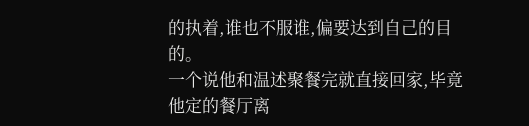的执着,谁也不服谁,偏要达到自己的目的。
一个说他和温述聚餐完就直接回家,毕竟他定的餐厅离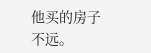他买的房子不远。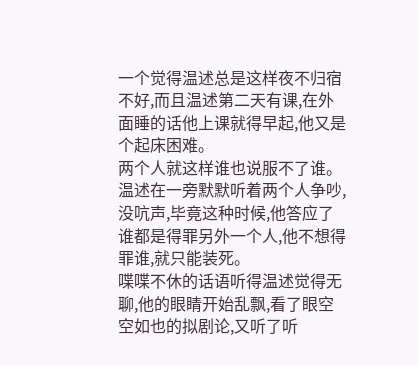一个觉得温述总是这样夜不归宿不好,而且温述第二天有课,在外面睡的话他上课就得早起,他又是个起床困难。
两个人就这样谁也说服不了谁。
温述在一旁默默听着两个人争吵,没吭声,毕竟这种时候,他答应了谁都是得罪另外一个人,他不想得罪谁,就只能装死。
喋喋不休的话语听得温述觉得无聊,他的眼睛开始乱飘,看了眼空空如也的拟剧论,又听了听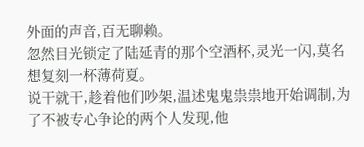外面的声音,百无聊赖。
忽然目光锁定了陆延青的那个空酒杯,灵光一闪,莫名想复刻一杯薄荷夏。
说干就干,趁着他们吵架,温述鬼鬼祟祟地开始调制,为了不被专心争论的两个人发现,他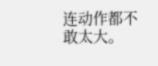连动作都不敢太大。